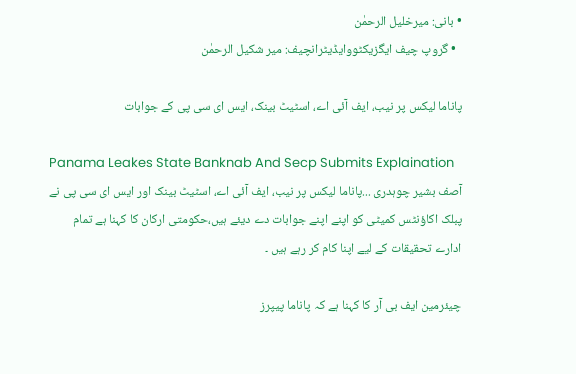• بانی: میرخلیل الرحمٰن
  • گروپ چیف ایگزیکٹووایڈیٹرانچیف: میر شکیل الرحمٰن

پاناما لیکس پر نیب، ایف آئی اے، اسٹیٹ بینک، ایس ای سی پی کے جوابات

Panama Leakes State Banknab And Secp Submits Explaination
آصف بشیر چوہدری ...پاناما لیکس پر نیب، ایف آئی اے، اسٹیٹ بینک اور ایس ای سی پی نے پبلک اکاؤنٹس کمیٹی کو اپنے اپنے جوابات دے دیئے ہیں،حکومتی ارکان کا کہنا ہے تمام ادارے تحقیقات کے لیے اپنا کام کر رہے ہیں ۔

چیئرمین ایف بی آر کا کہنا ہے کہ پاناما پیپرز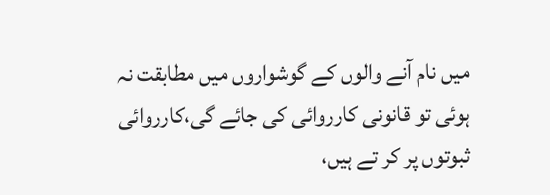میں نام آنے والوں کے گوشواروں میں مطابقت نہ ہوئی تو قانونی کارروائی کی جائے گی،کارروائی ثبوتوں پر کر تے ہیں،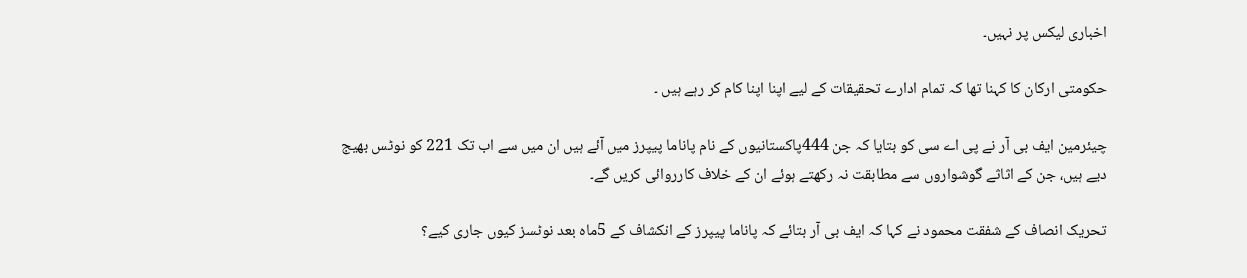اخباری لیکس پر نہیں۔

حکومتی ارکان کا کہنا تھا کہ تمام ادارے تحقیقات کے لیے اپنا اپنا کام کر رہے ہیں ۔

چیئرمین ایف بی آر نے پی اے سی کو بتایا کہ جن 444پاکستانیوں کے نام پاناما پیپرز میں آئے ہیں ان میں سے اب تک 221 کو نوٹس بھیج دیے ہیں، جن کے اثاثے گوشواروں سے مطابقت نہ رکھتے ہوئے ان کے خلاف کارروائی کریں گے۔

تحریک انصاف کے شفقت محمود نے کہا کہ ایف بی آر بتائے کہ پاناما پیپرز کے انکشاف کے 5ماہ بعد نوٹسز کیوں جاری کیے؟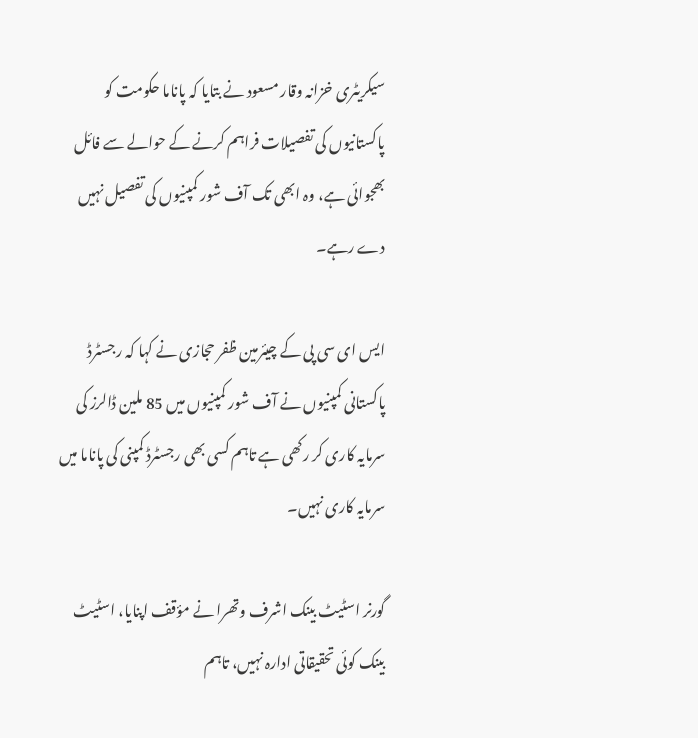سیکریٹری خزانہ وقار مسعود نے بتایا کہ پاناما حکومت کو پاکستانیوں کی تفصیلات فراہم کرنے کے حوالے سے فائل بھجوائی ہے، وہ ابھی تک آف شور کمپنیوں کی تفصیل نہیں دے رہے۔

ایس ای سی پی کے چیئرمین ظفر حجازی نے کہا کہ رجسٹرڈ پاکستانی کمپنیوں نے آف شور کمپنیوں میں 85 ملین ڈالرز کی سرمایہ کاری کر رکھی ہے تاہم کسی بھی رجسٹرڈ کمپنی کی پاناما میں سرمایہ کاری نہیں۔

گورنر اسٹیٹ بینک اشرف وتھرا نے مؤقف اپنایا، اسٹیٹ بینک کوئی تحقیقاتی ادارہ نہیں، تاہم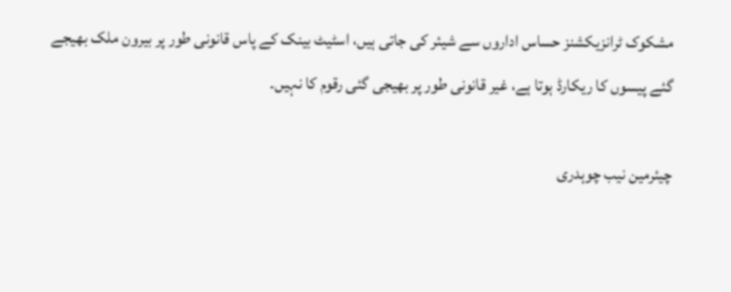مشکوک ٹرانزیکشنز حساس اداروں سے شیئر کی جاتی ہیں، اسٹیٹ بینک کے پاس قانونی طور پر بیرون ملک بھیجے گئے پیسوں کا ریکارڈ ہوتا ہے، غیر قانونی طور پر بھیجی گئی رقوم کا نہیں۔

چیئرمین نیب چوہدری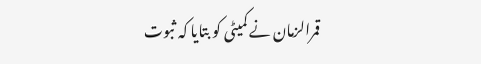قمرالزمان نے کمیٹی کو بتایا کہ ثبوت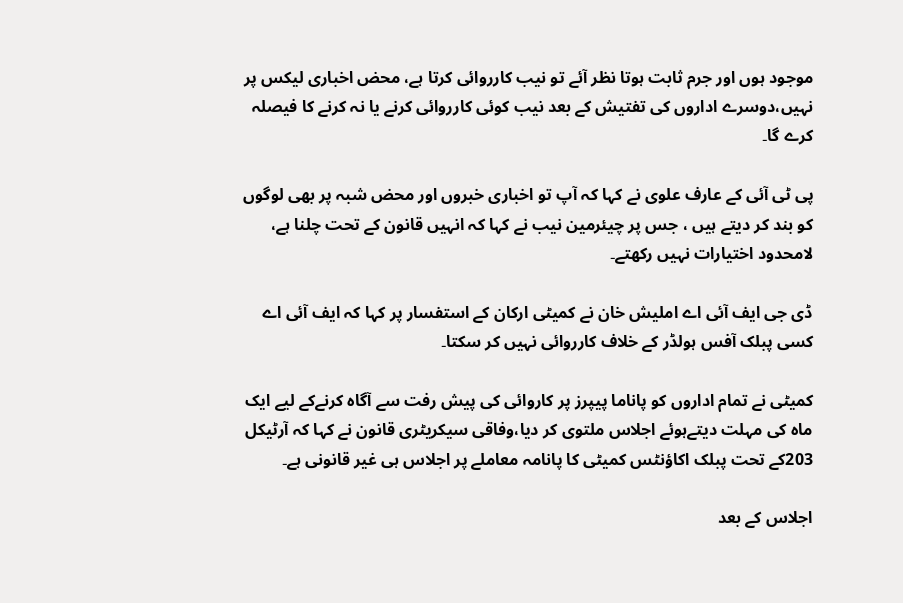موجود ہوں اور جرم ثابت ہوتا نظر آئے تو نیب کارروائی کرتا ہے، محض اخباری لیکس پر نہیں،دوسرے اداروں کی تفتیش کے بعد نیب کوئی کارروائی کرنے یا نہ کرنے کا فیصلہ کرے گا۔

پی ٹی آئی کے عارف علوی نے کہا کہ آپ تو اخباری خبروں اور محض شبہ پر بھی لوگوں کو بند کر دیتے ہیں ، جس پر چیئرمین نیب نے کہا کہ انہیں قانون کے تحت چلنا ہے، لامحدود اختیارات نہیں رکھتے۔

ڈی جی ایف آئی اے املیش خان نے کمیٹی ارکان کے استفسار پر کہا کہ ایف آئی اے کسی پبلک آفس ہولڈر کے خلاف کارروائی نہیں کر سکتا۔

کمیٹی نے تمام اداروں کو پاناما پیپرز پر کاروائی کی پیش رفت سے آگاہ کرنےکے لیے ایک ماہ کی مہلت دیتےہوئے اجلاس ملتوی کر دیا،وفاقی سیکریٹری قانون نے کہا کہ آرٹیکل 203کے تحت پبلک اکاؤنٹس کمیٹی کا پانامہ معاملے پر اجلاس ہی غیر قانونی ہے۔

اجلاس کے بعد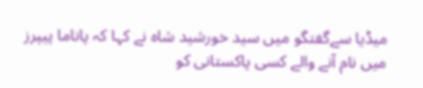میڈیا سےگفتگو میں سید خورشید شاہ نے کہا کہ پاناما پیپرز میں نام آنے والے کسی پاکستانی کو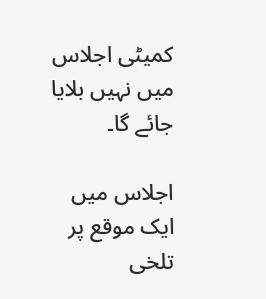کمیٹی اجلاس میں نہیں بلایا جائے گا۔

اجلاس میں ایک موقع پر تلخی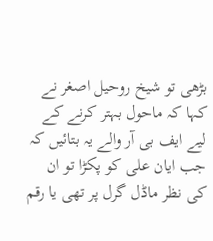بڑھی تو شیخ روحیل اصغر نے کہا کہ ماحول بہتر کرنے کے لیے ایف بی آر والے یہ بتائیں کہ جب ایان علی کو پکڑا تو ان کی نظر ماڈل گرل پر تھی یا رقم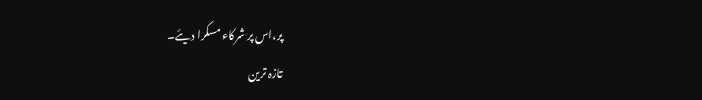پر،اس پر شرکاء مسکرا دیئے۔
تازہ ترین